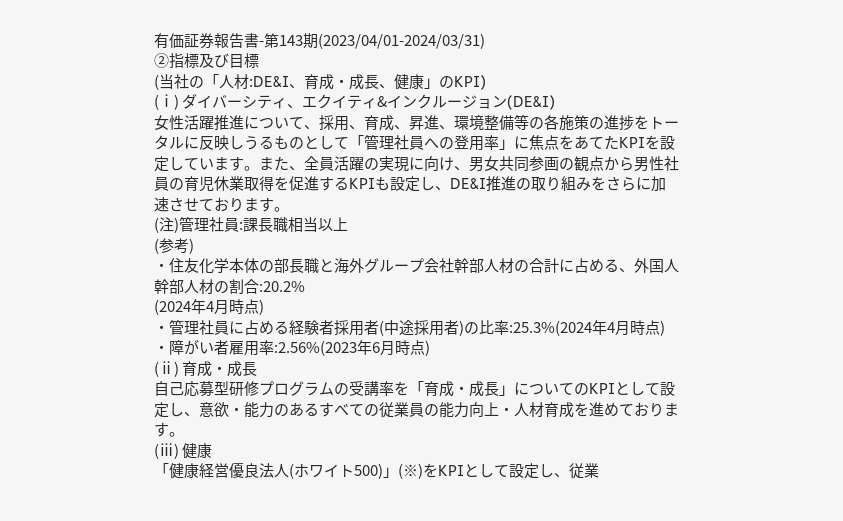有価証券報告書-第143期(2023/04/01-2024/03/31)
②指標及び目標
(当社の「人材:DE&I、育成・成長、健康」のKPI)
(ⅰ) ダイバーシティ、エクイティ&インクルージョン(DE&I)
女性活躍推進について、採用、育成、昇進、環境整備等の各施策の進捗をトータルに反映しうるものとして「管理社員への登用率」に焦点をあてたKPIを設定しています。また、全員活躍の実現に向け、男女共同参画の観点から男性社員の育児休業取得を促進するKPIも設定し、DE&I推進の取り組みをさらに加速させております。
(注)管理社員:課長職相当以上
(参考)
・住友化学本体の部長職と海外グループ会社幹部人材の合計に占める、外国人幹部人材の割合:20.2%
(2024年4月時点)
・管理社員に占める経験者採用者(中途採用者)の比率:25.3%(2024年4月時点)
・障がい者雇用率:2.56%(2023年6月時点)
(ⅱ) 育成・成長
自己応募型研修プログラムの受講率を「育成・成長」についてのKPIとして設定し、意欲・能力のあるすべての従業員の能力向上・人材育成を進めております。
(ⅲ) 健康
「健康経営優良法人(ホワイト500)」(※)をKPIとして設定し、従業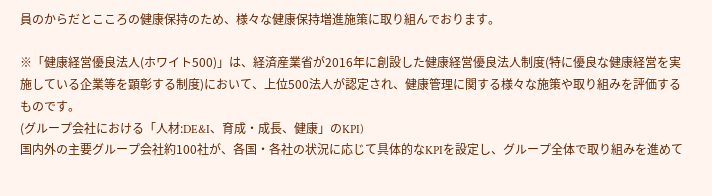員のからだとこころの健康保持のため、様々な健康保持増進施策に取り組んでおります。

※「健康経営優良法人(ホワイト500)」は、経済産業省が2016年に創設した健康経営優良法人制度(特に優良な健康経営を実施している企業等を顕彰する制度)において、上位500法人が認定され、健康管理に関する様々な施策や取り組みを評価するものです。
(グループ会社における「人材:DE&I、育成・成長、健康」のKPI)
国内外の主要グループ会社約100社が、各国・各社の状況に応じて具体的なKPIを設定し、グループ全体で取り組みを進めて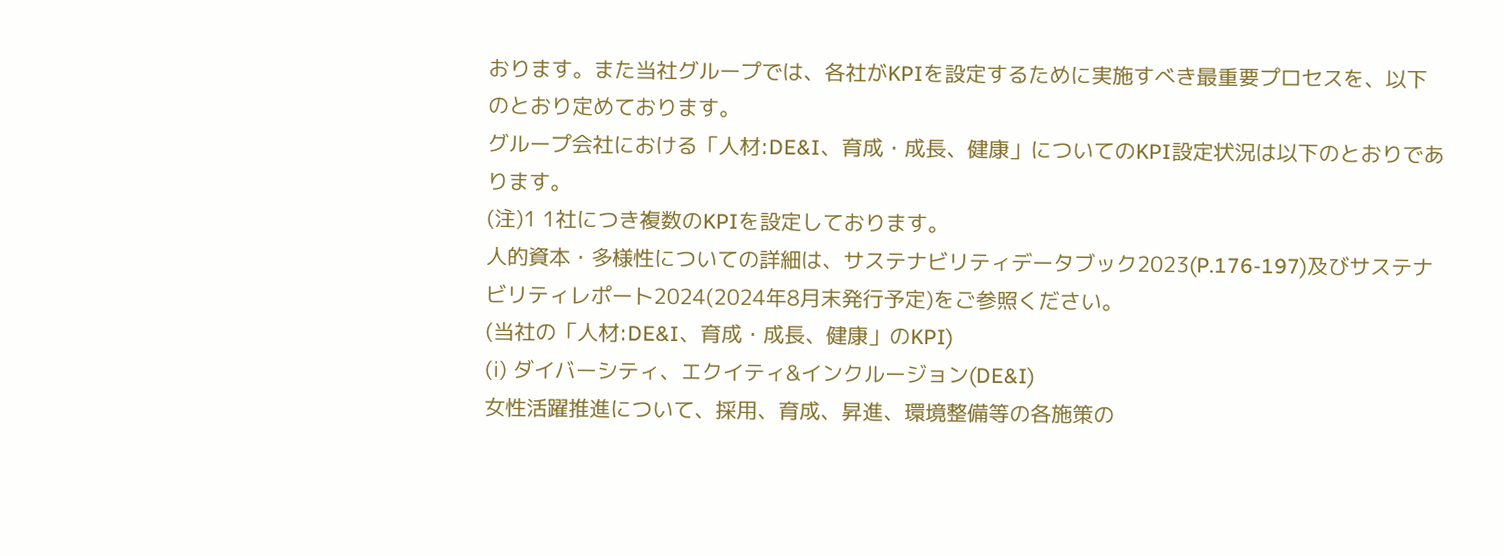おります。また当社グループでは、各社がKPIを設定するために実施すべき最重要プロセスを、以下のとおり定めております。
グループ会社における「人材:DE&I、育成・成長、健康」についてのKPI設定状況は以下のとおりであります。
(注)1 1社につき複数のKPIを設定しております。
人的資本・多様性についての詳細は、サステナビリティデータブック2023(P.176-197)及びサステナビリティレポート2024(2024年8月末発行予定)をご参照ください。
(当社の「人材:DE&I、育成・成長、健康」のKPI)
(ⅰ) ダイバーシティ、エクイティ&インクルージョン(DE&I)
女性活躍推進について、採用、育成、昇進、環境整備等の各施策の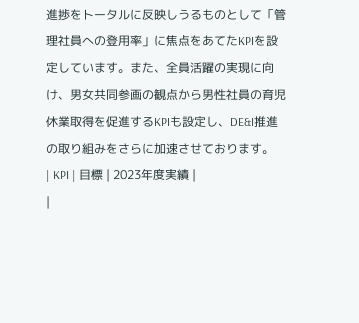進捗をトータルに反映しうるものとして「管理社員への登用率」に焦点をあてたKPIを設定しています。また、全員活躍の実現に向け、男女共同参画の観点から男性社員の育児休業取得を促進するKPIも設定し、DE&I推進の取り組みをさらに加速させております。
| KPI | 目標 | 2023年度実績 |
|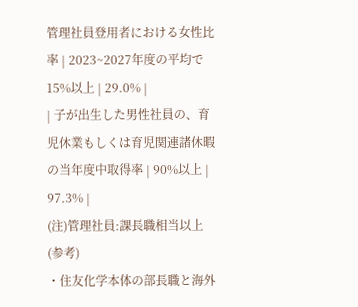管理社員登用者における女性比率 | 2023~2027年度の平均で15%以上 | 29.0% |
| 子が出生した男性社員の、育児休業もしくは育児関連諸休暇の当年度中取得率 | 90%以上 | 97.3% |
(注)管理社員:課長職相当以上
(参考)
・住友化学本体の部長職と海外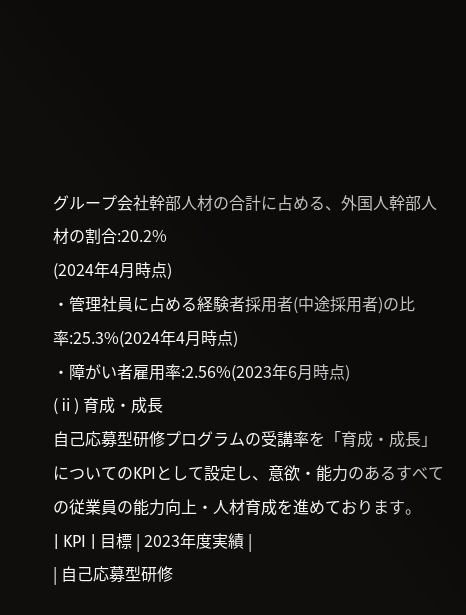グループ会社幹部人材の合計に占める、外国人幹部人材の割合:20.2%
(2024年4月時点)
・管理社員に占める経験者採用者(中途採用者)の比率:25.3%(2024年4月時点)
・障がい者雇用率:2.56%(2023年6月時点)
(ⅱ) 育成・成長
自己応募型研修プログラムの受講率を「育成・成長」についてのKPIとして設定し、意欲・能力のあるすべての従業員の能力向上・人材育成を進めております。
| KPI | 目標 | 2023年度実績 |
| 自己応募型研修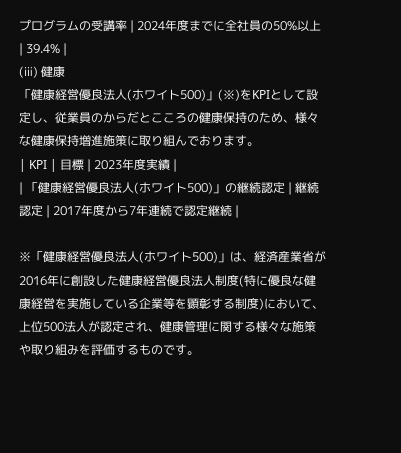プログラムの受講率 | 2024年度までに全社員の50%以上 | 39.4% |
(ⅲ) 健康
「健康経営優良法人(ホワイト500)」(※)をKPIとして設定し、従業員のからだとこころの健康保持のため、様々な健康保持増進施策に取り組んでおります。
| KPI | 目標 | 2023年度実績 |
| 「健康経営優良法人(ホワイト500)」の継続認定 | 継続認定 | 2017年度から7年連続で認定継続 |

※「健康経営優良法人(ホワイト500)」は、経済産業省が2016年に創設した健康経営優良法人制度(特に優良な健康経営を実施している企業等を顕彰する制度)において、上位500法人が認定され、健康管理に関する様々な施策や取り組みを評価するものです。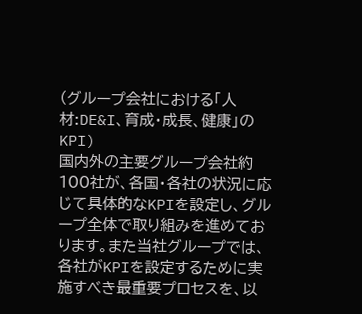(グループ会社における「人材:DE&I、育成・成長、健康」のKPI)
国内外の主要グループ会社約100社が、各国・各社の状況に応じて具体的なKPIを設定し、グループ全体で取り組みを進めております。また当社グループでは、各社がKPIを設定するために実施すべき最重要プロセスを、以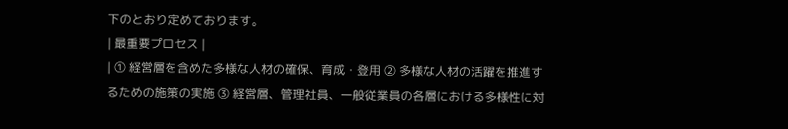下のとおり定めております。
| 最重要プロセス |
| ① 経営層を含めた多様な人材の確保、育成・登用 ② 多様な人材の活躍を推進するための施策の実施 ③ 経営層、管理社員、一般従業員の各層における多様性に対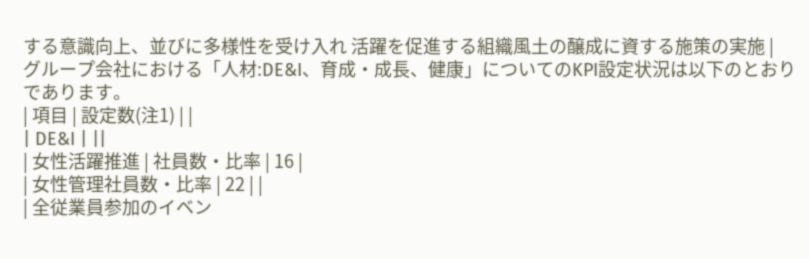する意識向上、並びに多様性を受け入れ 活躍を促進する組織風土の醸成に資する施策の実施 |
グループ会社における「人材:DE&I、育成・成長、健康」についてのKPI設定状況は以下のとおりであります。
| 項目 | 設定数(注1) | |
| DE&I | ||
| 女性活躍推進 | 社員数・比率 | 16 |
| 女性管理社員数・比率 | 22 | |
| 全従業員参加のイベン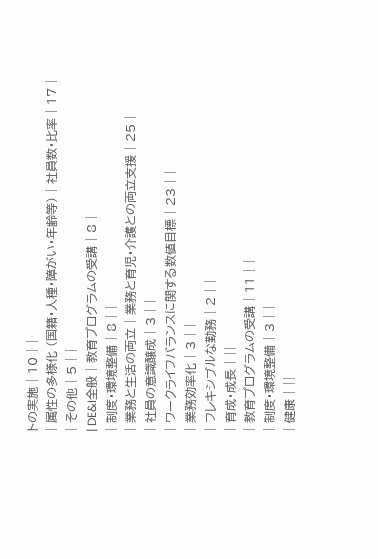トの実施 | 10 | |
| 属性の多様化 (国籍・人種・障がい・年齢等) | 社員数・比率 | 17 |
| その他 | 5 | |
| DE&I全般 | 教育プログラムの受講 | 8 |
| 制度・環境整備 | 8 | |
| 業務と生活の両立 | 業務と育児・介護との両立支援 | 25 |
| 社員の意識醸成 | 3 | |
| ワークライフバランスに関する数値目標 | 23 | |
| 業務効率化 | 3 | |
| フレキシブルな勤務 | 2 | |
| 育成・成長 | ||
| 教育プログラムの受講 | 11 | |
| 制度・環境整備 | 3 | |
| 健康 | ||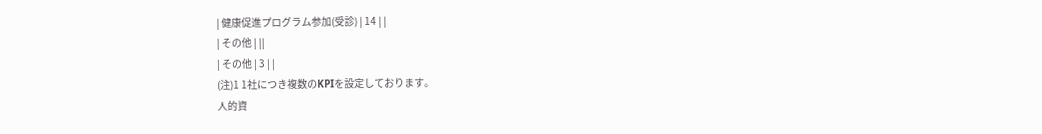| 健康促進プログラム参加(受診) | 14 | |
| その他 | ||
| その他 | 3 | |
(注)1 1社につき複数のKPIを設定しております。
人的資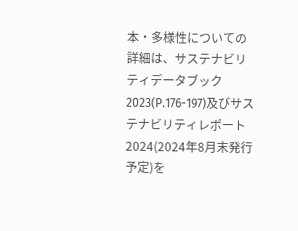本・多様性についての詳細は、サステナビリティデータブック2023(P.176-197)及びサステナビリティレポート2024(2024年8月末発行予定)を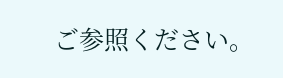ご参照ください。